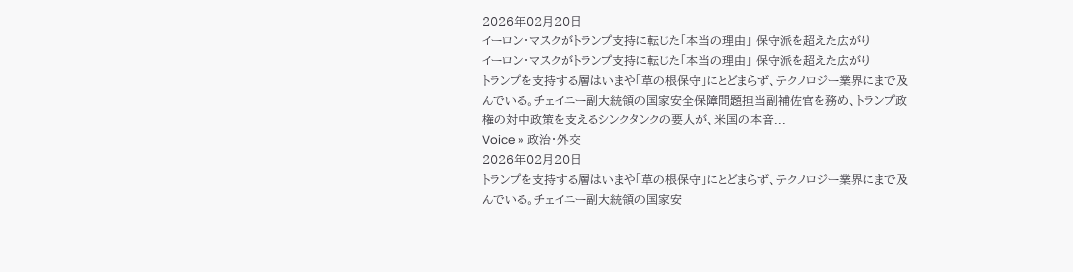2026年02月20日
イーロン・マスクがトランプ支持に転じた「本当の理由」 保守派を超えた広がり
イーロン・マスクがトランプ支持に転じた「本当の理由」 保守派を超えた広がり
トランプを支持する層はいまや「草の根保守」にとどまらず、テクノロジー業界にまで及んでいる。チェイニー副大統領の国家安全保障問題担当副補佐官を務め、トランプ政権の対中政策を支えるシンクタンクの要人が、米国の本音...
Voice » 政治・外交
2026年02月20日
トランプを支持する層はいまや「草の根保守」にとどまらず、テクノロジー業界にまで及んでいる。チェイニー副大統領の国家安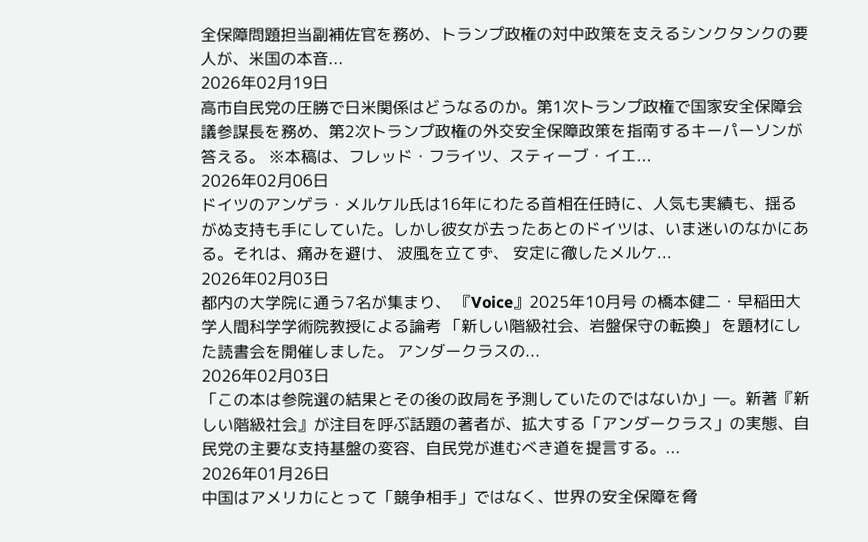全保障問題担当副補佐官を務め、トランプ政権の対中政策を支えるシンクタンクの要人が、米国の本音...
2026年02月19日
高市自民党の圧勝で日米関係はどうなるのか。第1次トランプ政権で国家安全保障会議参謀長を務め、第2次トランプ政権の外交安全保障政策を指南するキーパーソンが答える。 ※本稿は、フレッド・フライツ、スティーブ・イエ...
2026年02月06日
ドイツのアンゲラ・メルケル氏は16年にわたる首相在任時に、人気も実績も、揺るがぬ支持も手にしていた。しかし彼女が去ったあとのドイツは、いま迷いのなかにある。それは、痛みを避け、 波風を立てず、 安定に徹したメルケ...
2026年02月03日
都内の大学院に通う7名が集まり、 『Voice』2025年10月号 の橋本健二・早稲田大学人間科学学術院教授による論考 「新しい階級社会、岩盤保守の転換」 を題材にした読書会を開催しました。 アンダークラスの...
2026年02月03日
「この本は参院選の結果とその後の政局を予測していたのではないか」―。新著『新しい階級社会』が注目を呼ぶ話題の著者が、拡大する「アンダークラス」の実態、自民党の主要な支持基盤の変容、自民党が進むべき道を提言する。...
2026年01月26日
中国はアメリカにとって「競争相手」ではなく、世界の安全保障を脅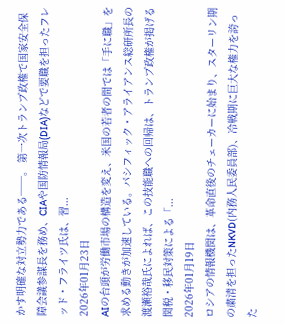かす明確な対立勢力である──。 第一次トランプ政権で国家安全保障会議参謀長を務め、CIAや国防情報局(DIA)などで要職を担ったフレッド・フライツ氏は、習...
2026年01月23日
AIの台頭が労働市場の構造を変え、米国の若者の間では「手に職」を求める動きが加速している。パシフィック・アライアンス総研所長の渡瀬裕哉氏によれば、この技能職への回帰は、トランプ政権が掲げる関税・移民対策による「...
2026年01月19日
ロシアの情報機関は、革命直後のチェーカーに始まり、スターリン期の粛清を担ったNKVD(内務人民委員部)、冷戦期に巨大な権力を誇った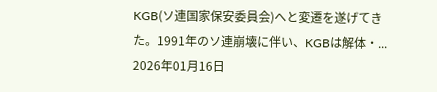KGB(ソ連国家保安委員会)へと変遷を遂げてきた。1991年のソ連崩壊に伴い、KGBは解体・...
2026年01月16日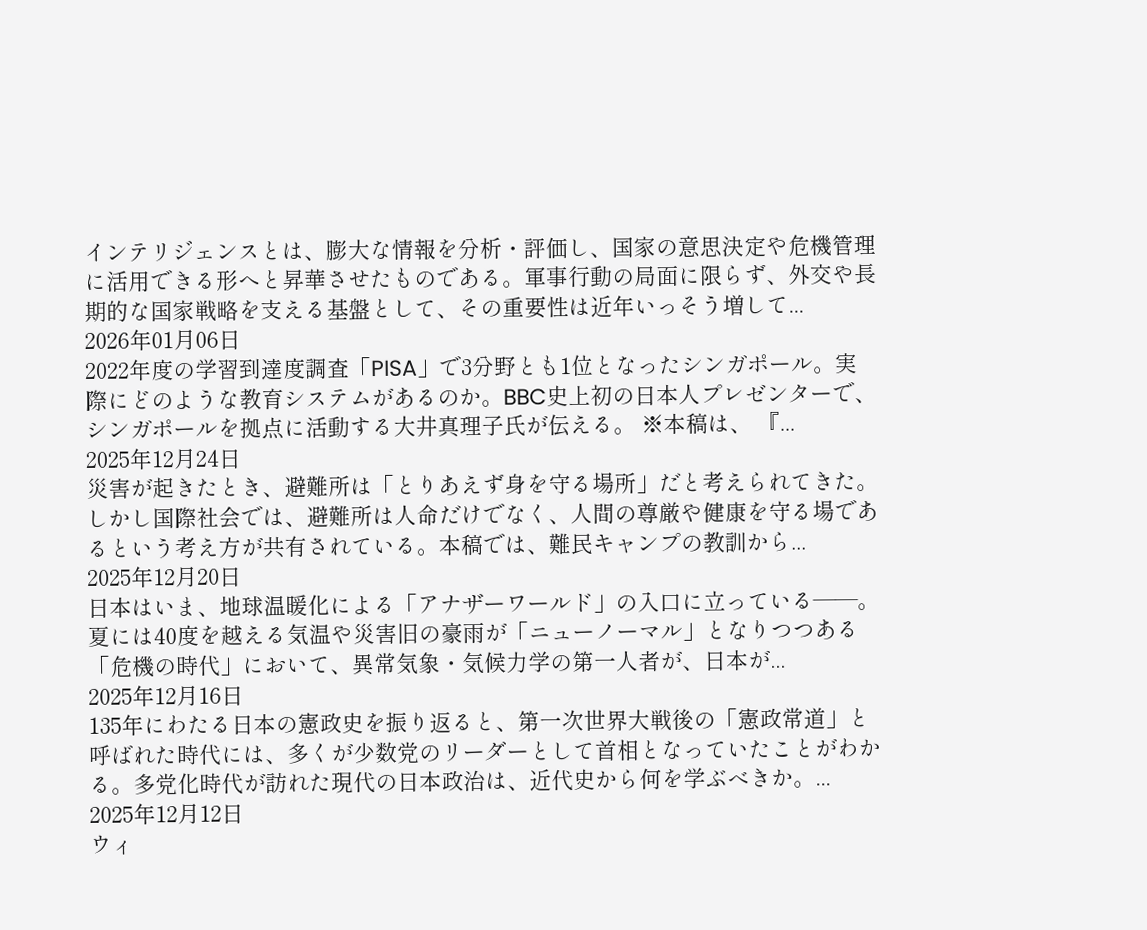インテリジェンスとは、膨大な情報を分析・評価し、国家の意思決定や危機管理に活用できる形へと昇華させたものである。軍事行動の局面に限らず、外交や長期的な国家戦略を支える基盤として、その重要性は近年いっそう増して...
2026年01月06日
2022年度の学習到達度調査「PISA」で3分野とも1位となったシンガポール。実際にどのような教育システムがあるのか。BBC史上初の日本人プレゼンターで、シンガポールを拠点に活動する大井真理子氏が伝える。 ※本稿は、 『...
2025年12月24日
災害が起きたとき、避難所は「とりあえず身を守る場所」だと考えられてきた。しかし国際社会では、避難所は人命だけでなく、人間の尊厳や健康を守る場であるという考え方が共有されている。本稿では、難民キャンプの教訓から...
2025年12月20日
日本はいま、地球温暖化による「アナザーワールド」の入口に立っている――。 夏には40度を越える気温や災害旧の豪雨が「ニューノーマル」となりつつある「危機の時代」において、異常気象・気候力学の第一人者が、日本が...
2025年12月16日
135年にわたる日本の憲政史を振り返ると、第一次世界大戦後の「憲政常道」と呼ばれた時代には、多くが少数党のリーダーとして首相となっていたことがわかる。多党化時代が訪れた現代の日本政治は、近代史から何を学ぶべきか。...
2025年12月12日
ウィ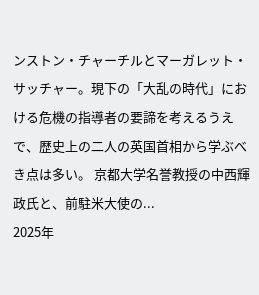ンストン・チャーチルとマーガレット・サッチャー。現下の「大乱の時代」における危機の指導者の要諦を考えるうえで、歴史上の二人の英国首相から学ぶべき点は多い。 京都大学名誉教授の中西輝政氏と、前駐米大使の...
2025年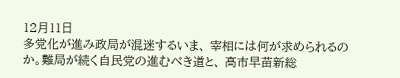12月11日
多党化が進み政局が混迷するいま、 宰相には何が求められるのか。難局が続く自民党の進むべき道と、 高市早苗新総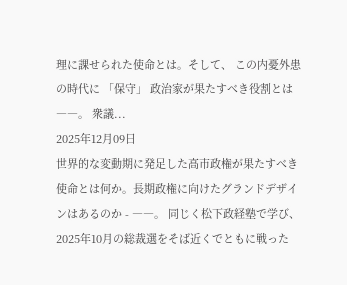理に課せられた使命とは。そして、 この内憂外患の時代に 「保守」 政治家が果たすべき役割とは――。 衆議...
2025年12月09日
世界的な変動期に発足した高市政権が果たすべき使命とは何か。長期政権に向けたグランドデザインはあるのか - ――。 同じく松下政経塾で学び、 2025年10月の総裁選をそば近くでともに戦った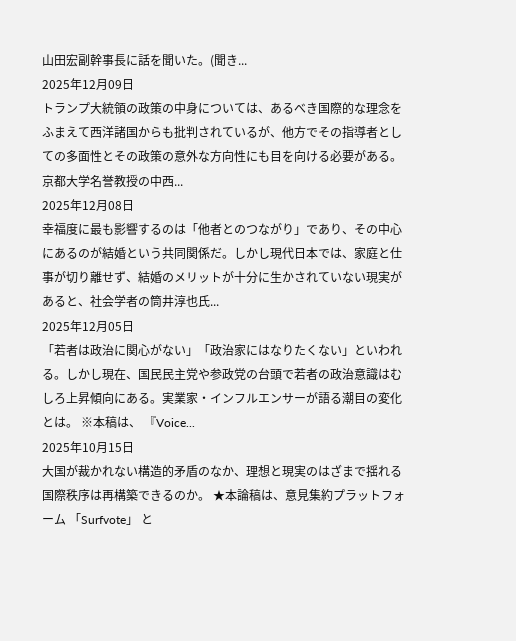山田宏副幹事長に話を聞いた。(聞き...
2025年12月09日
トランプ大統領の政策の中身については、あるべき国際的な理念をふまえて西洋諸国からも批判されているが、他方でその指導者としての多面性とその政策の意外な方向性にも目を向ける必要がある。 京都大学名誉教授の中西...
2025年12月08日
幸福度に最も影響するのは「他者とのつながり」であり、その中心にあるのが結婚という共同関係だ。しかし現代日本では、家庭と仕事が切り離せず、結婚のメリットが十分に生かされていない現実があると、社会学者の筒井淳也氏...
2025年12月05日
「若者は政治に関心がない」「政治家にはなりたくない」といわれる。しかし現在、国民民主党や参政党の台頭で若者の政治意識はむしろ上昇傾向にある。実業家・インフルエンサーが語る潮目の変化とは。 ※本稿は、 『Voice...
2025年10月15日
大国が裁かれない構造的矛盾のなか、理想と現実のはざまで揺れる国際秩序は再構築できるのか。 ★本論稿は、意見集約プラットフォーム 「Surfvote」 と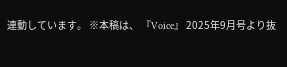連動しています。 ※本稿は、 『Voice』 2025年9月号より抜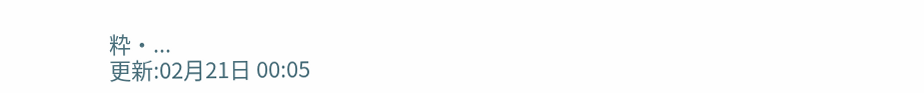粋・...
更新:02月21日 00:05